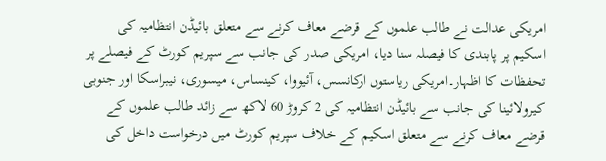امریکی عدالت نے طالب علموں کے قرضے معاف کرنے سے متعلق بائیڈن انتظامیہ کی اسکیم پر پابندی کا فیصلہ سنا دیا، امریکی صدر کی جانب سے سپریم کورٹ کے فیصلے پر تحفظات کا اظہار۔امریکی ریاستوں ارکانسس، آئیووا، کینساس، میسوری، نیبراسکا اور جنوبی کیرولائینا کی جانب سے بائیڈن انتظامیہ کی 2 کروڑ 60 لاکھ سے زائد طالب علموں کے قرضے معاف کرنے سے متعلق اسکیم کے خلاف سپریم کورٹ میں درخواست داخل کی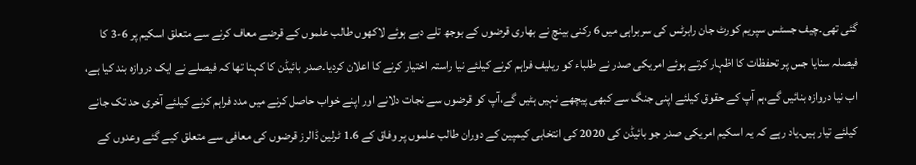گئی تھی۔چیف جسٹس سپریم کورٹ جان رابرٹس کی سربراہی میں 6 رکنی بینچ نے بھاری قرضوں کے بوجھ تلے دبے ہوئے لاکھوں طالب علموں کے قرضے معاف کرنے سے متعلق اسکیم پر 6-3 کا فیصلہ سنایا جس پر تحفظات کا اظہار کرتے ہوئے امریکی صدر نے طلباء کو ریلیف فراہم کرنے کیلئے نیا راستہ اختیار کرنے کا اعلان کردیا۔صدر بائیڈن کا کہنا تھا کہ فیصلے نے ایک دروازہ بند کیا ہے، اب نیا دروازہ بنائیں گے،ہم آپ کے حقوق کیلئے اپنی جنگ سے کبھی پیچھے نہیں ہٹیں گے،آپ کو قرضوں سے نجات دلانے اور اپنے خواب حاصل کرنے میں مدد فراہم کرنے کیلئے آخری حد تک جانے کیلئے تیار ہیں۔یاد رہے کہ یہ اسکیم امریکی صدر جو بائیڈن کی 2020 کی انتخابی کیمپین کے دوران طالب علموں پر وفاق کے 1.6 ٹرلین ڈالرز قرضوں کی معافی سے متعلق کیے گئے وعدوں کے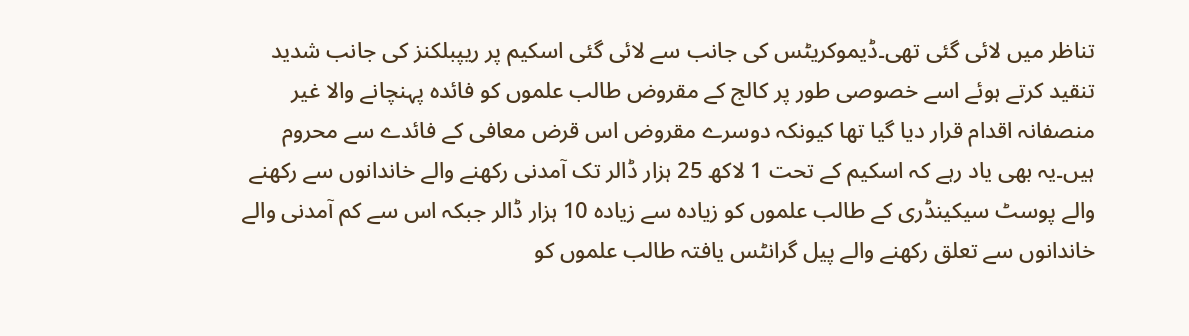تناظر میں لائی گئی تھی۔ڈیموکریٹس کی جانب سے لائی گئی اسکیم پر ریپبلکنز کی جانب شدید تنقید کرتے ہوئے اسے خصوصی طور پر کالج کے مقروض طالب علموں کو فائدہ پہنچانے والا غیر منصفانہ اقدام قرار دیا گیا تھا کیونکہ دوسرے مقروض اس قرض معافی کے فائدے سے محروم ہیں۔یہ بھی یاد رہے کہ اسکیم کے تحت 1 لاکھ 25 ہزار ڈالر تک آمدنی رکھنے والے خاندانوں سے رکھنے والے پوسٹ سیکینڈری کے طالب علموں کو زیادہ سے زیادہ 10 ہزار ڈالر جبکہ اس سے کم آمدنی والے خاندانوں سے تعلق رکھنے والے پیل گرانٹس یافتہ طالب علموں کو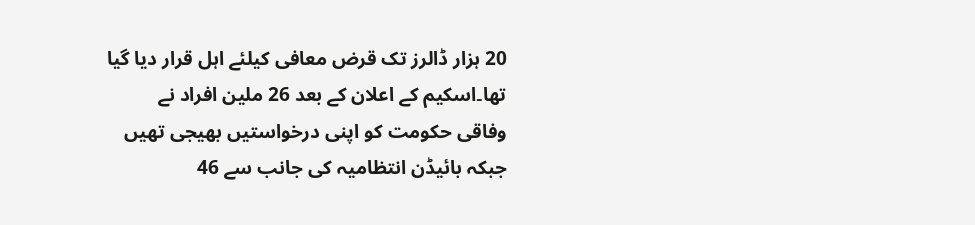20 ہزار ڈالرز تک قرض معافی کیلئے اہل قرار دیا گیا تھا۔اسکیم کے اعلان کے بعد 26 ملین افراد نے وفاقی حکومت کو اپنی درخواستیں بھیجی تھیں جبکہ بائیڈن انتظامیہ کی جانب سے 46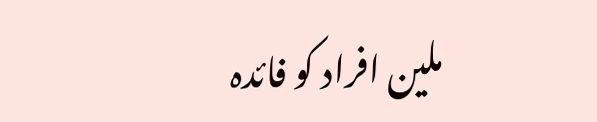ملین افراد کو فائدہ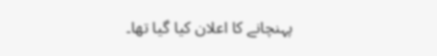پہنچانے کا اعلان کیا گیا تھا۔